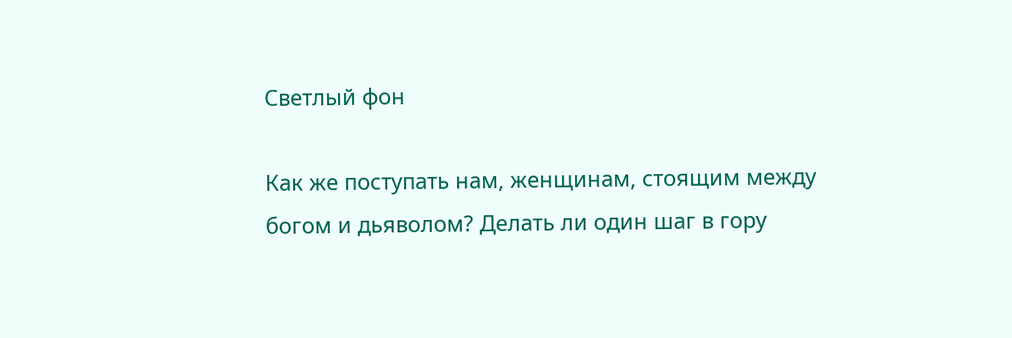Светлый фон

Как же поступать нам, женщинам, стоящим между богом и дьяволом? Делать ли один шаг в гору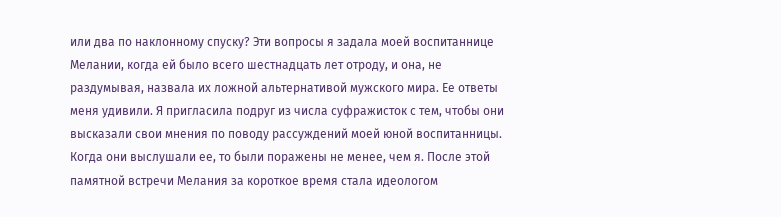или два по наклонному спуску? Эти вопросы я задала моей воспитаннице Мелании, когда ей было всего шестнадцать лет отроду, и она, не раздумывая, назвала их ложной альтернативой мужского мира. Ее ответы меня удивили. Я пригласила подруг из числа суфражисток с тем, чтобы они высказали свои мнения по поводу рассуждений моей юной воспитанницы. Когда они выслушали ее, то были поражены не менее, чем я. После этой памятной встречи Мелания за короткое время стала идеологом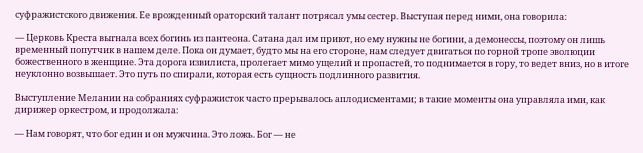суфражистского движения. Ее врожденный ораторский талант потрясал умы сестер. Выступая перед ними, она говорила:

— Церковь Креста выгнала всех богинь из пантеона. Сатана дал им приют, но ему нужны не богини, а демонессы, поэтому он лишь временный попутчик в нашем деле. Пока он думает, будто мы на его стороне, нам следует двигаться по горной тропе эволюции божественного в женщине. Эта дорога извилиста, пролегает мимо ущелий и пропастей, то поднимается в гору, то ведет вниз, но в итоге неуклонно возвышает. Это путь по спирали, которая есть сущность подлинного развития.

Выступление Мелании на собраниях суфражисток часто прерывалось аплодисментами; в такие моменты она управляла ими, как дирижер оркестром, и продолжала:

— Нам говорят, что бог един и он мужчина. Это ложь. Бог — не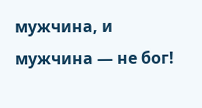мужчина, и мужчина — не бог!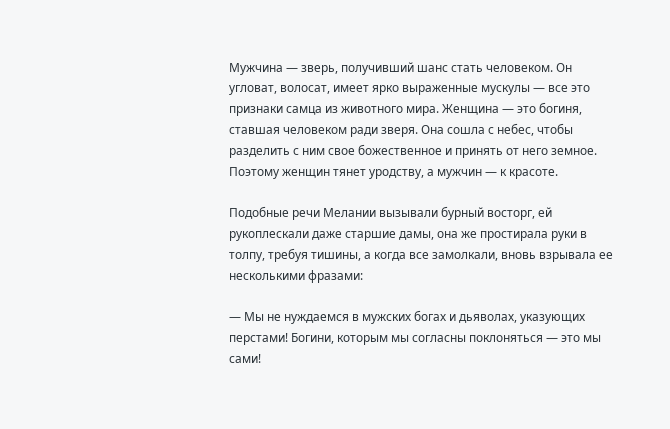Мужчина — зверь, получивший шанс стать человеком. Он угловат, волосат, имеет ярко выраженные мускулы — все это признаки самца из животного мира. Женщина — это богиня, ставшая человеком ради зверя. Она сошла с небес, чтобы разделить с ним свое божественное и принять от него земное. Поэтому женщин тянет уродству, а мужчин — к красоте.

Подобные речи Мелании вызывали бурный восторг, ей рукоплескали даже старшие дамы, она же простирала руки в толпу, требуя тишины, а когда все замолкали, вновь взрывала ее несколькими фразами:

— Мы не нуждаемся в мужских богах и дьяволах, указующих перстами! Богини, которым мы согласны поклоняться — это мы сами!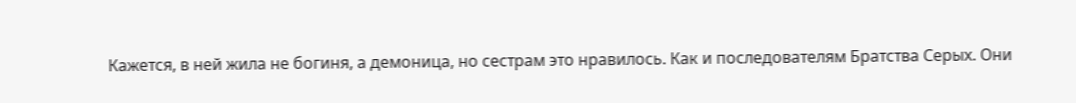Кажется, в ней жила не богиня, а демоница, но сестрам это нравилось. Как и последователям Братства Серых. Они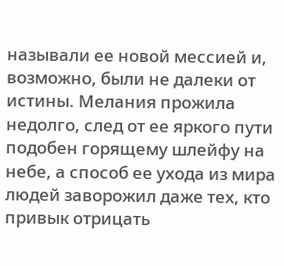называли ее новой мессией и, возможно, были не далеки от истины. Мелания прожила недолго, след от ее яркого пути подобен горящему шлейфу на небе, а способ ее ухода из мира людей заворожил даже тех, кто привык отрицать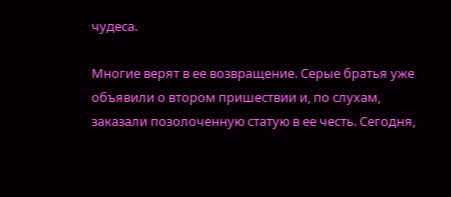чудеса.

Многие верят в ее возвращение. Серые братья уже объявили о втором пришествии и, по слухам, заказали позолоченную статую в ее честь. Сегодня,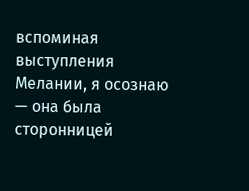вспоминая выступления Мелании, я осознаю — она была сторонницей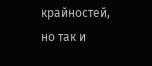крайностей, но так и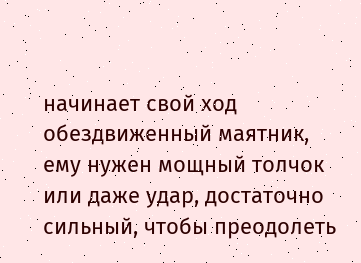начинает свой ход обездвиженный маятник, ему нужен мощный толчок или даже удар, достаточно сильный, чтобы преодолеть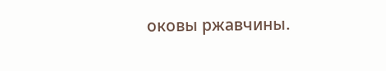оковы ржавчины.